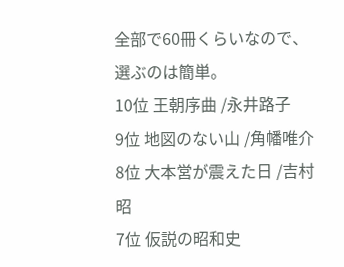全部で60冊くらいなので、選ぶのは簡単。
10位 王朝序曲 /永井路子
9位 地図のない山 /角幡唯介
8位 大本営が震えた日 /吉村昭
7位 仮説の昭和史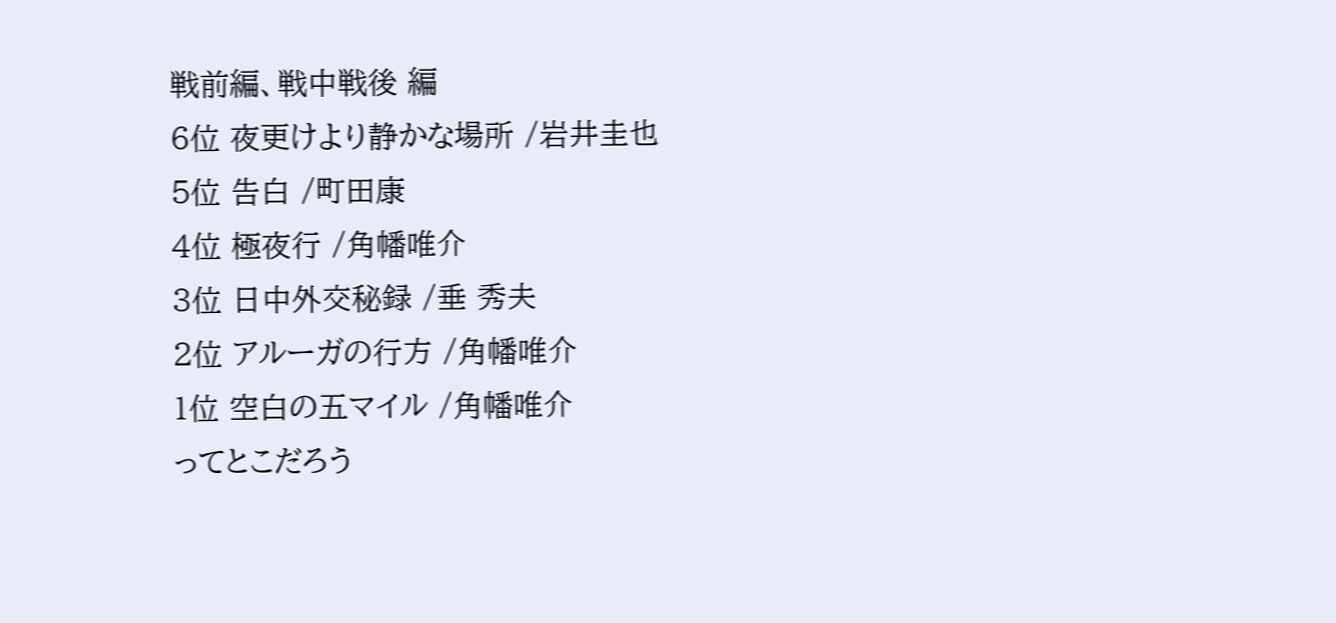戦前編、戦中戦後 編
6位 夜更けより静かな場所 /岩井圭也
5位 告白 /町田康
4位 極夜行 /角幡唯介
3位 日中外交秘録 /垂 秀夫
2位 アルーガの行方 /角幡唯介
1位 空白の五マイル /角幡唯介
ってとこだろう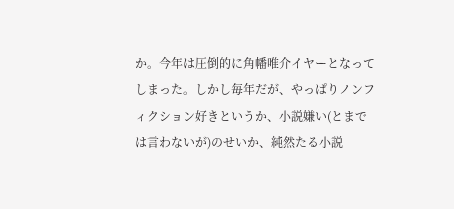か。今年は圧倒的に角幡唯介イヤーとなってしまった。しかし毎年だが、やっぱりノンフィクション好きというか、小説嫌い(とまでは言わないが)のせいか、純然たる小説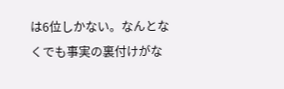は6位しかない。なんとなくでも事実の裏付けがな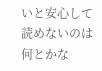いと安心して読めないのは何とかな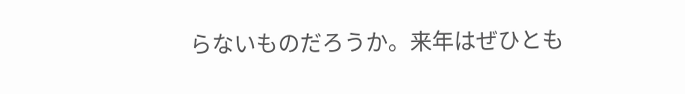らないものだろうか。来年はぜひとも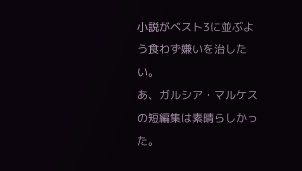小説がベスト3に並ぶよう食わず嫌いを治したい。
あ、ガルシア・マルケスの短編集は素晴らしかった。